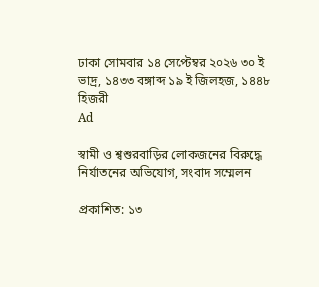ঢাকা সোমবার ১৪ সেপ্টেম্বর ২০২৬ ৩০ ই ভাদ্র, ১৪৩৩ বঙ্গাব্দ ১৯ ই জিলহজ, ১৪৪৮ হিজরী
Ad

স্বামী ও শ্বশুরবাড়ির লোকজনের বিরুদ্ধে নির্যাতনের অভিযোগ, সংবাদ সম্মেলন

প্রকাশিত: ১৩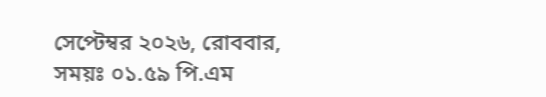সেপ্টেম্বর ২০২৬, রোববার, সময়ঃ ০১.৫৯ পি.এম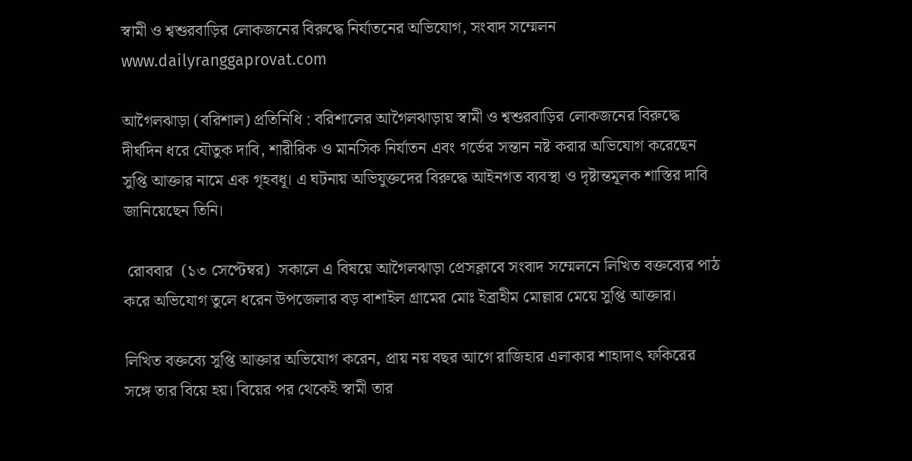স্বামী ও শ্বশুরবাড়ির লোকজনের বিরুদ্ধে নির্যাতনের অভিযোগ, সংবাদ সম্মেলন
www.dailyranggaprovat.com

আগৈলঝাড়া (বরিশাল) প্রতিনিধি : বরিশালের আগৈলঝাড়ায় স্বামী ও শ্বশুরবাড়ির লোকজনের বিরুদ্ধে দীর্ঘদিন ধরে যৌতুক দাবি, শারীরিক ও মানসিক নির্যাতন এবং গর্ভের সন্তান নষ্ট করার অভিযোগ করেছেন সুপ্তি আক্তার নামে এক গৃহবধূ। এ ঘটনায় অভিযুক্তদের বিরুদ্ধে আইনগত ব্যবস্থা ও দৃষ্টান্তমূলক শাস্তির দাবি জানিয়েছেন তিনি।

 রোববার  (১৩ সেপ্টেম্বর)  সকালে এ বিষয়ে আগৈলঝাড়া প্রেসক্লাবে সংবাদ সম্মেলনে লিখিত বক্তব্যের পাঠ করে অভিযোগ তুলে ধরেন উপজেলার বড় বাশাইল গ্রামের মোঃ ইব্রাহীম মোল্লার মেয়ে সুপ্তি আক্তার।

লিখিত বক্তব্যে সুপ্তি আক্তার অভিযোগ করেন, প্রায় নয় বছর আগে রাজিহার এলাকার শাহাদাৎ ফকিরের সঙ্গে তার বিয়ে হয়। বিয়ের পর থেকেই স্বামী তার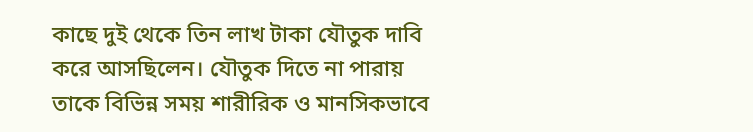কাছে দুই থেকে তিন লাখ টাকা যৌতুক দাবি করে আসছিলেন। যৌতুক দিতে না পারায় তাকে বিভিন্ন সময় শারীরিক ও মানসিকভাবে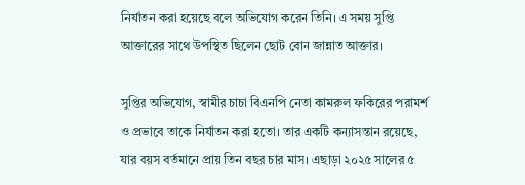নির্যাতন করা হয়েছে বলে অভিযোগ করেন তিনি। এ সময় সুপ্তি আক্তারের সাথে উপস্থিত ছিলেন ছোট বোন জান্নাত আক্তার।

সুপ্তির অভিযোগ, স্বামীর চাচা বিএনপি নেতা কামরুল ফকিরের পরামর্শ ও প্রভাবে তাকে নির্যাতন করা হতো। তার একটি কন্যাসন্তান রয়েছে, যার বয়স বর্তমানে প্রায় তিন বছর চার মাস। এছাড়া ২০২৫ সালের ৫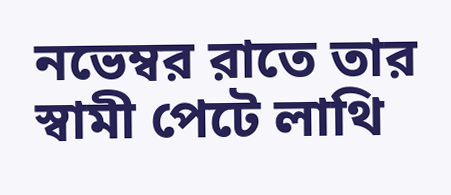নভেম্বর রাতে তার স্বামী পেটে লাথি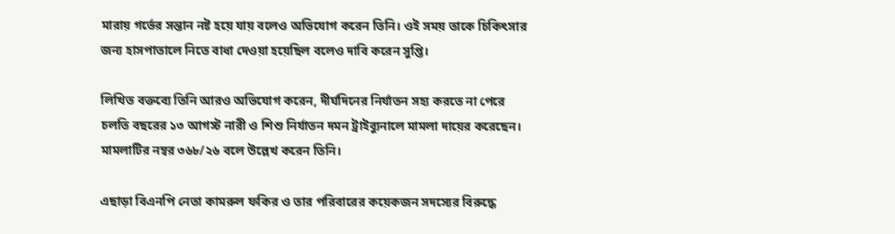মারায় গর্ভের সন্তান নষ্ট হয়ে যায় বলেও অভিযোগ করেন তিনি। ওই সময় তাকে চিকিৎসার জন্য হাসপাতালে নিতে বাধা দেওয়া হয়েছিল বলেও দাবি করেন সুপ্তি।

লিখিত বক্তব্যে তিনি আরও অভিযোগ করেন, দীর্ঘদিনের নির্যাতন সহ্য করতে না পেরে চলতি বছরের ১৩ আগস্ট নারী ও শিশু নির্যাতন দমন ট্রাইব্যুনালে মামলা দায়ের করেছেন। মামলাটির নম্বর ৩৬৮/২৬ বলে উল্লেখ করেন তিনি।

এছাড়া বিএনপি নেতা কামরুল ফকির ও তার পরিবারের কয়েকজন সদস্যের বিরুদ্ধে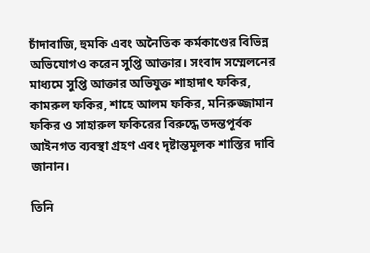চাঁদাবাজি, হুমকি এবং অনৈতিক কর্মকাণ্ডের বিভিন্ন অভিযোগও করেন সুপ্তি আক্তার। সংবাদ সম্মেলনের মাধ্যমে সুপ্তি আক্তার অভিযুক্ত শাহাদাৎ ফকির, কামরুল ফকির, শাহে আলম ফকির, মনিরুজ্জামান ফকির ও সাহারুল ফকিরের বিরুদ্ধে তদন্তপূর্বক আইনগত ব্যবস্থা গ্রহণ এবং দৃষ্টান্তমূলক শাস্তির দাবি জানান।

তিনি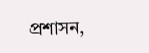প্রশাসন,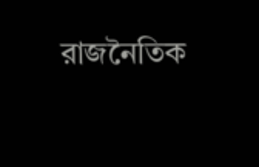রাজনৈতিক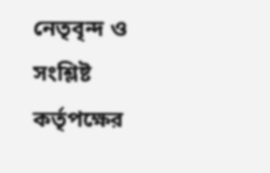নেতৃবৃন্দ ও সংশ্লিষ্ট কর্তৃপক্ষের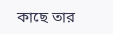কাছে তার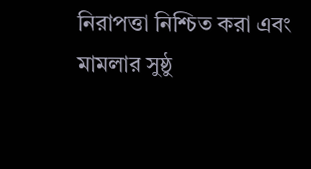নিরাপত্তা নিশ্চিত করা এবং মামলার সুষ্ঠু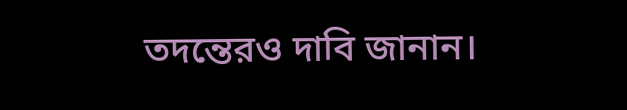তদন্তেরও দাবি জানান।